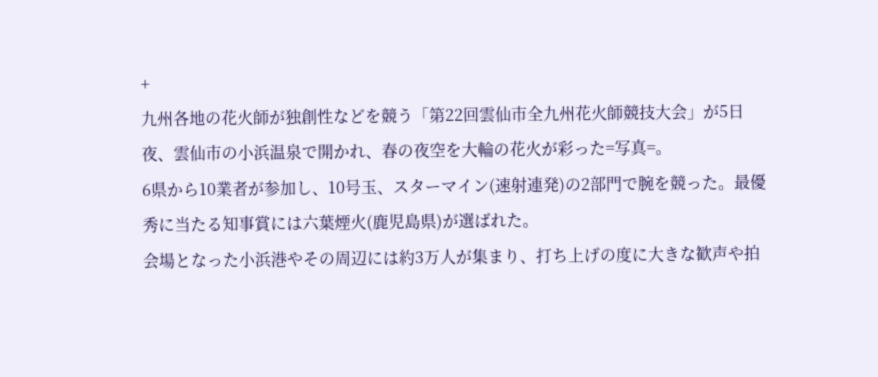+
九州各地の花火師が独創性などを競う「第22回雲仙市全九州花火師競技大会」が5日夜、雲仙市の小浜温泉で開かれ、春の夜空を大輪の花火が彩った=写真=。
6県から10業者が参加し、10号玉、スターマイン(速射連発)の2部門で腕を競った。最優秀に当たる知事賞には六葉煙火(鹿児島県)が選ばれた。
会場となった小浜港やその周辺には約3万人が集まり、打ち上げの度に大きな歓声や拍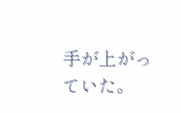手が上がっていた。